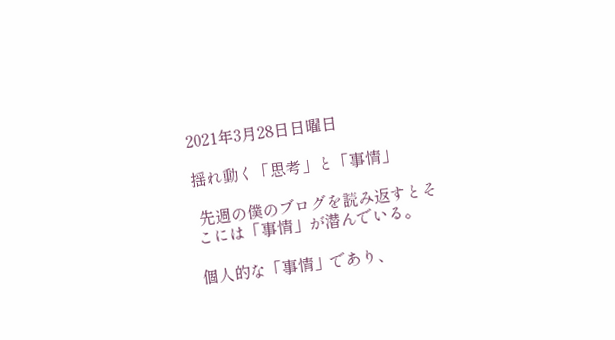2021年3月28日日曜日

揺れ動く「思考」と「事情」

 先週の僕のブログを読み返すとそこには「事情」が潜んでいる。

個人的な「事情」であり、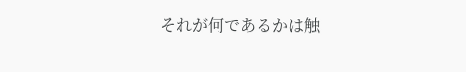それが何であるかは触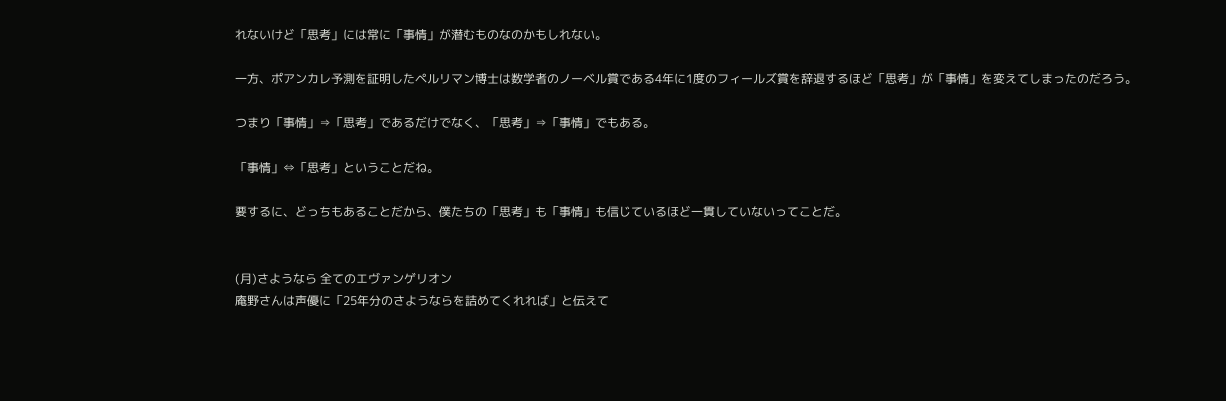れないけど「思考」には常に「事情」が潜むものなのかもしれない。

一方、ポアンカレ予測を証明したペルリマン博士は数学者のノーベル賞である4年に1度のフィールズ賞を辞退するほど「思考」が「事情」を変えてしまったのだろう。

つまり「事情」⇒「思考」であるだけでなく、「思考」⇒「事情」でもある。

「事情」⇔「思考」ということだね。

要するに、どっちもあることだから、僕たちの「思考」も「事情」も信じているほど一貫していないってことだ。


(月)さようなら 全てのエヴァンゲリオン
庵野さんは声優に「25年分のさようならを詰めてくれれば」と伝えて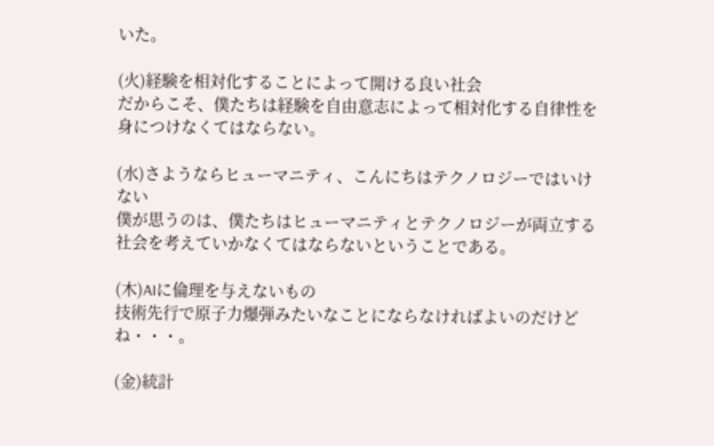いた。

(火)経験を相対化することによって開ける良い社会
だからこそ、僕たちは経験を自由意志によって相対化する自律性を身につけなくてはならない。

(水)さようならヒューマニティ、こんにちはテクノロジーではいけない
僕が思うのは、僕たちはヒューマニティとテクノロジーが両立する社会を考えていかなくてはならないということである。

(木)AIに倫理を与えないもの
技術先行で原子力爆弾みたいなことにならなければよいのだけどね・・・。

(金)統計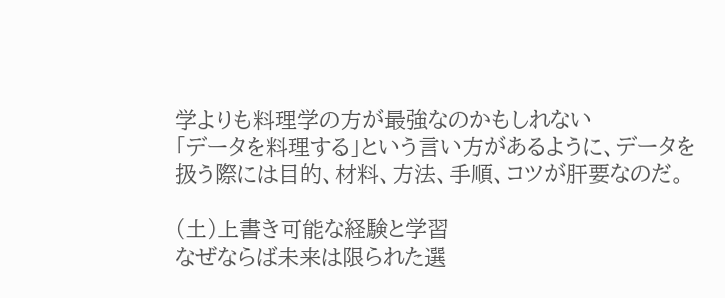学よりも料理学の方が最強なのかもしれない
「データを料理する」という言い方があるように、データを扱う際には目的、材料、方法、手順、コツが肝要なのだ。

(土)上書き可能な経験と学習
なぜならば未来は限られた選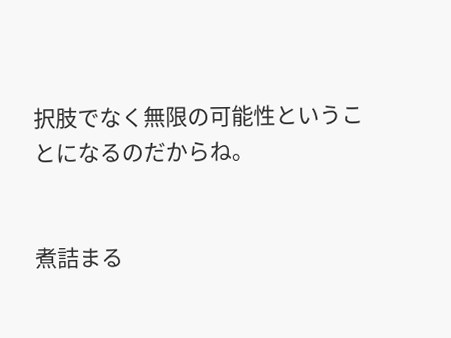択肢でなく無限の可能性ということになるのだからね。


煮詰まる